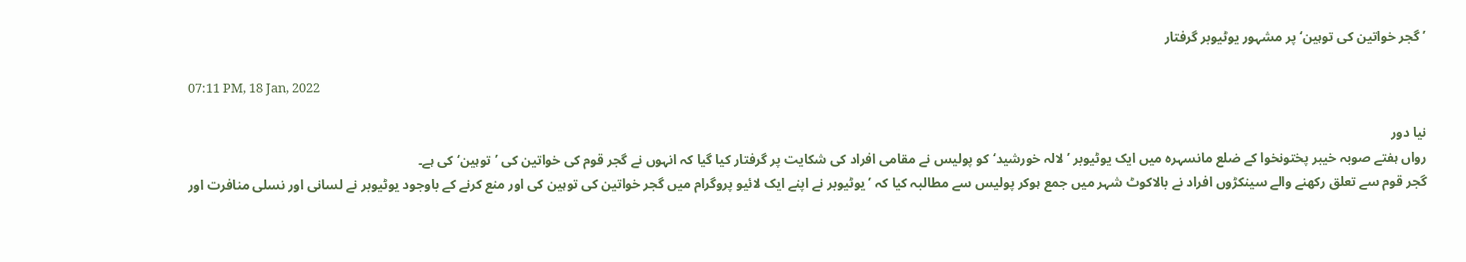’گجر خواتین کی توہین‘ پر مشہور یوٹیوبر گرفتار

07:11 PM, 18 Jan, 2022

نیا دور
رواں ہفتے صوبہ خیبر پختونخوا کے ضلع مانسہرہ میں ایک یوٹیوبر ’لالہ خورشید‘ کو پولیس نے مقامی افراد کی شکایت پر گرفتار کیا گیا کہ انہوں نے گجر قوم کی خواتین کی ’توہین‘ کی ہے۔
گجر قوم سے تعلق رکھنے والے سینکڑوں افراد نے بالاکوٹ شہر میں جمع ہوکر پولیس سے مطالبہ کیا کہ ’ یوٹیوبر نے اپنے ایک لائیو پروگرام میں گجر خواتین کی توہین کی اور منع کرنے کے باوجود یوٹیوبر نے لسانی اور نسلی منافرت اور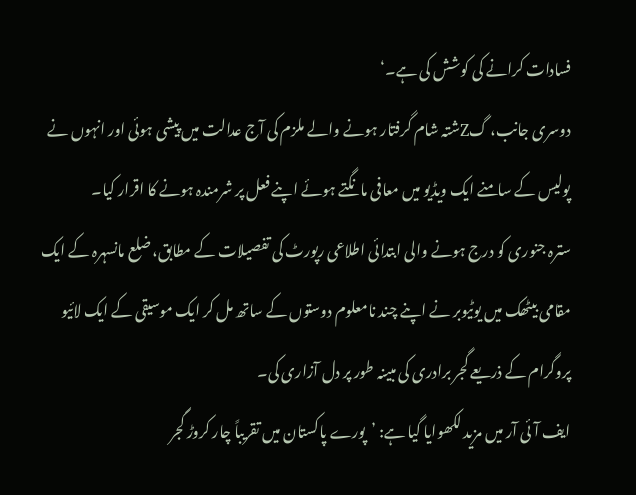فسادات کرانے کی کوشش کی ہے۔‘
دوسری جانب، گZشتہ شام گرفتار ہونے والے ملزم کی آج عدالت میں پیشی ہوئی اور انہوں نے پولیس کے سامنے ایک ویڈیو میں معافی مانگتے ہوئے اپنے فعل پر شرمندہ ہونے کا اقرار کیا۔
سترہ جنوری کو درج ہونے والی ابتدائی اطلاعی رپورٹ کی تفصیلات کے مطابق، ضلع مانسہرہ کے ایک مقامی بیٹھک میں یوٹیوبر نے اپنے چند نامعلوم دوستوں کے ساتھ مل کر ایک موسیقی کے ایک لائیو پروگرام کے ذریعے گجر برادری کی مبینہ طور پر دل آزاری کی۔
ایف آئی آر میں مزید لکھوایا گیا ہے: ’پورے پاکستان میں تقریباً چار کروڑ گجر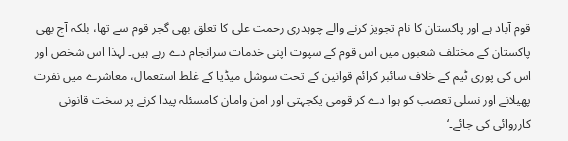قوم آباد ہے اور پاکستان کا نام تجویز کرنے والے چوہدری رحمت علی کا تعلق بھی گجر قوم سے تھا، بلکہ آج بھی پاکستان کے مختلف شعبوں میں اس قوم کے سپوت اپنی خدمات سرانجام دے رہے ہیں۔ لہذا اس شخص اور اس کی پوری ٹیم کے خلاف سائبر کرائم قوانین کے تحت سوشل میڈیا کے غلط استعمال، معاشرے میں نفرت پھیلانے اور نسلی تعصب کو ہوا دے کر قومی یکجہتی اور امن وامان کامسئلہ پیدا کرنے پر سخت قانونی کارروائی کی جائے۔‘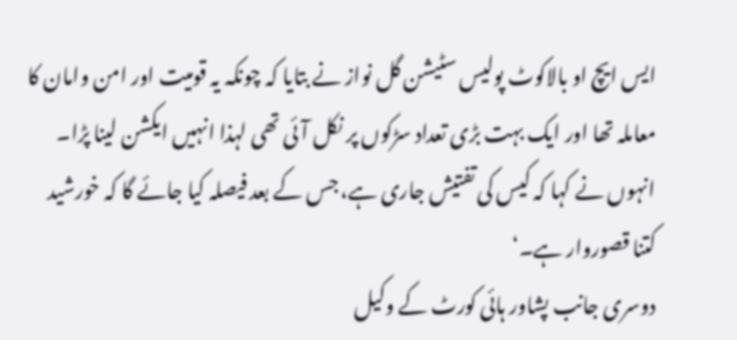ایس ایچ او بالاکوٹ پولیس سٹیشن گل نواز نے بتایا کہ چونکہ یہ قومیت اور امن وامان کا معاملہ تھا اور ایک بہت بڑی تعداد سڑکوں پر نکل آئی تھی لہذا انہیں ایکشن لینا پڑا۔ انہوں نے کہا کہ کیس کی تفتیش جاری ہے، جس کے بعد فیصلہ کیا جائے گا کہ خورشید کتنا قصوروار ہے۔‘
دوسری جانب پشاور ہائی کورٹ کے وکیل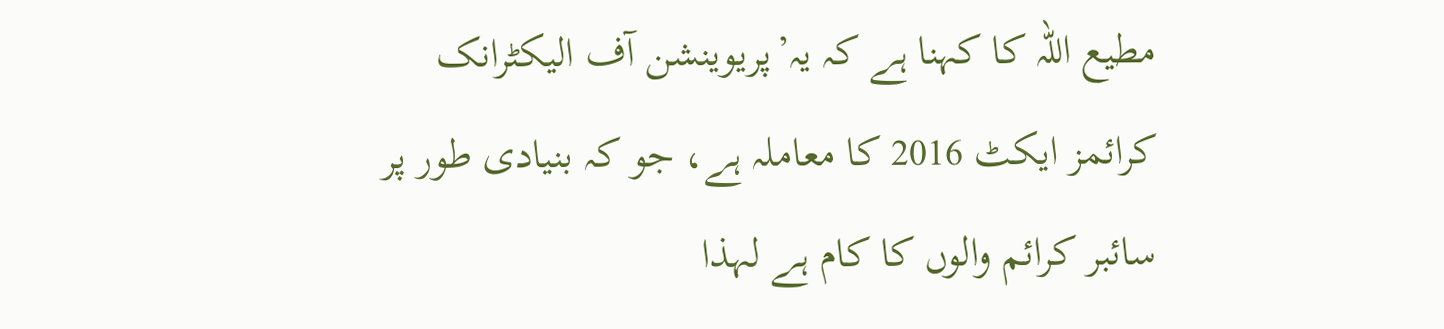مطیع اللہ کا کہنا ہے کہ یہ’پریوینشن آف الیکٹرانک کرائمز ایکٹ 2016 کا معاملہ ہے، جو کہ بنیادی طور پر سائبر کرائم والوں کا کام ہے لہذا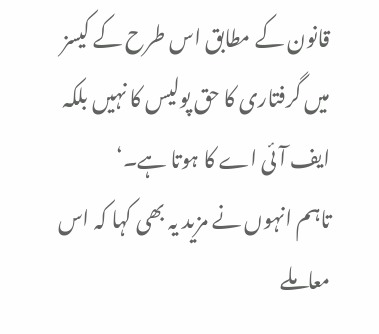قانون کے مطابق اس طرح کے کیسز میں گرفتاری کا حق پولیس کا نہیں بلکہ ایف آئی اے کا ہوتا ہے۔‘
تاہم انہوں نے مزید یہ بھی کہا کہ اس معاملے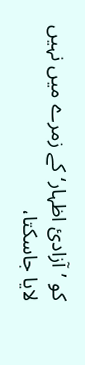کو ’آزادئ اظہار‘ کے زمرے میں نہیں لایا جاسکتا،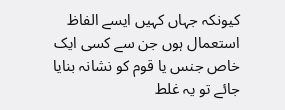کیونکہ جہاں کہیں ایسے الفاظ استعمال ہوں جن سے کسی ایک خاص جنس یا قوم کو نشانہ بنایا جائے تو یہ غلط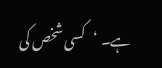ہے۔ ‘کسی شخص کی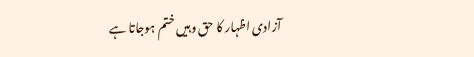آزادی اظہار کا حق وہیں ختم ہوجاتا ہے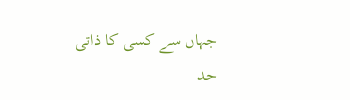جہاں سے کسی کا ذاتی حد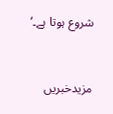شروع ہوتا ہے۔‘


مزیدخبریں